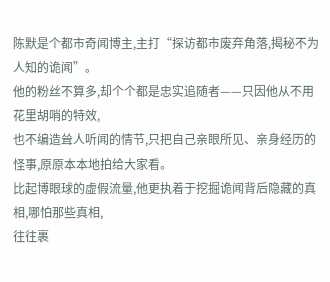陈默是个都市奇闻博主,主打“探访都市废弃角落,揭秘不为人知的诡闻”。
他的粉丝不算多,却个个都是忠实追随者——只因他从不用花里胡哨的特效,
也不编造耸人听闻的情节,只把自己亲眼所见、亲身经历的怪事,原原本本地拍给大家看。
比起博眼球的虚假流量,他更执着于挖掘诡闻背后隐藏的真相,哪怕那些真相,
往往裹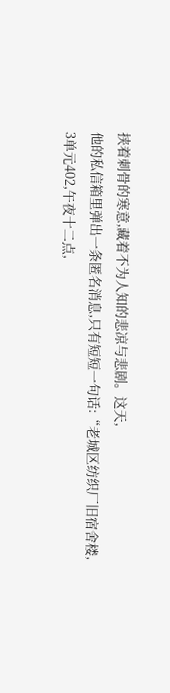挟着刺骨的寒意,藏着不为人知的悲凉与悲剧。这天,
他的私信箱里弹出一条匿名消息,只有短短一句话:“老城区纺织厂旧宿舍楼,
3单元402,午夜十二点,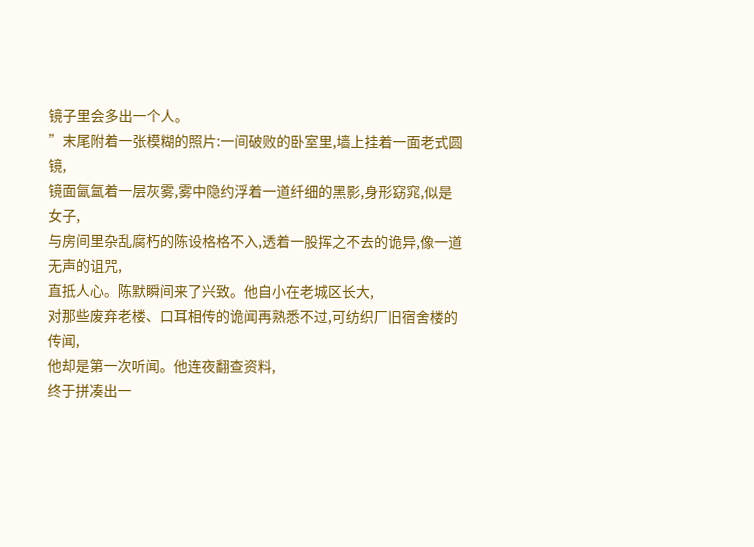镜子里会多出一个人。
”末尾附着一张模糊的照片:一间破败的卧室里,墙上挂着一面老式圆镜,
镜面氤氲着一层灰雾,雾中隐约浮着一道纤细的黑影,身形窈窕,似是女子,
与房间里杂乱腐朽的陈设格格不入,透着一股挥之不去的诡异,像一道无声的诅咒,
直抵人心。陈默瞬间来了兴致。他自小在老城区长大,
对那些废弃老楼、口耳相传的诡闻再熟悉不过,可纺织厂旧宿舍楼的传闻,
他却是第一次听闻。他连夜翻查资料,
终于拼凑出一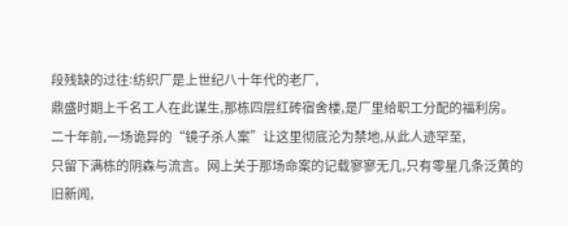段残缺的过往:纺织厂是上世纪八十年代的老厂,
鼎盛时期上千名工人在此谋生,那栋四层红砖宿舍楼,是厂里给职工分配的福利房。
二十年前,一场诡异的“镜子杀人案”让这里彻底沦为禁地,从此人迹罕至,
只留下满栋的阴森与流言。网上关于那场命案的记载寥寥无几,只有零星几条泛黄的旧新闻,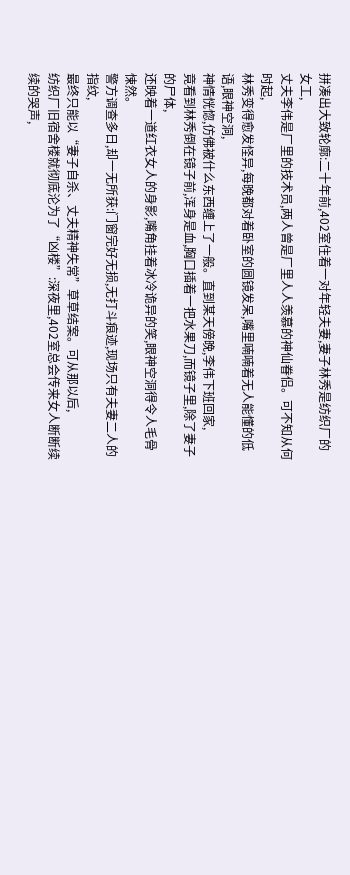拼凑出大致轮廓:二十年前,402室住着一对年轻夫妻,妻子林秀是纺织厂的女工,
丈夫李伟是厂里的技术员,两人曾是厂里人人羡慕的神仙眷侣。可不知从何时起,
林秀变得愈发怪异,每晚都对着卧室的圆镜发呆,嘴里喃喃着无人能懂的低语,眼神空洞,
神情恍惚,仿佛被什么东西缠上了一般。直到某天傍晚,李伟下班回家,
竟看到林秀倒在镜子前,浑身是血,胸口插着一把水果刀,而镜子里,除了妻子的尸体,
还映着一道红衣女人的身影,嘴角挂着冰冷诡异的笑,眼神空洞得令人毛骨悚然。
警方调查多日,却一无所获:门窗完好无损,无打斗痕迹,现场只有夫妻二人的指纹,
最终只能以“妻子自杀、丈夫精神失常”草草结案。可从那以后,
纺织厂旧宿舍楼就彻底沦为了“凶楼”:深夜里,402室总会传来女人断断续续的哭声,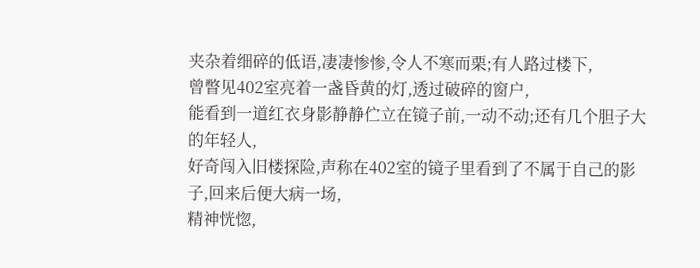夹杂着细碎的低语,凄凄惨惨,令人不寒而栗;有人路过楼下,
曾瞥见402室亮着一盏昏黄的灯,透过破碎的窗户,
能看到一道红衣身影静静伫立在镜子前,一动不动;还有几个胆子大的年轻人,
好奇闯入旧楼探险,声称在402室的镜子里看到了不属于自己的影子,回来后便大病一场,
精神恍惚,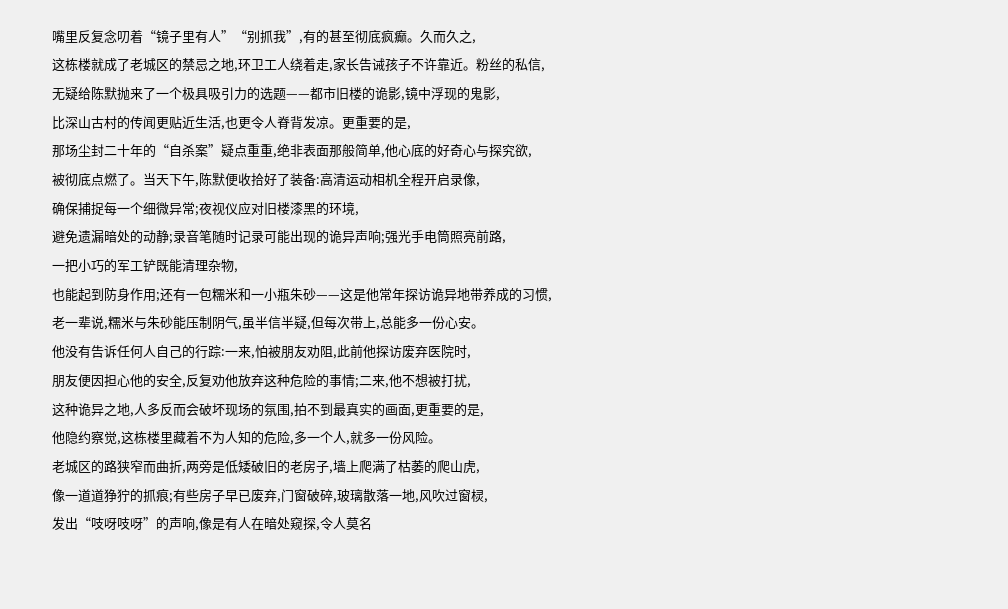嘴里反复念叨着“镜子里有人”“别抓我”,有的甚至彻底疯癫。久而久之,
这栋楼就成了老城区的禁忌之地,环卫工人绕着走,家长告诫孩子不许靠近。粉丝的私信,
无疑给陈默抛来了一个极具吸引力的选题——都市旧楼的诡影,镜中浮现的鬼影,
比深山古村的传闻更贴近生活,也更令人脊背发凉。更重要的是,
那场尘封二十年的“自杀案”疑点重重,绝非表面那般简单,他心底的好奇心与探究欲,
被彻底点燃了。当天下午,陈默便收拾好了装备:高清运动相机全程开启录像,
确保捕捉每一个细微异常;夜视仪应对旧楼漆黑的环境,
避免遗漏暗处的动静;录音笔随时记录可能出现的诡异声响;强光手电筒照亮前路,
一把小巧的军工铲既能清理杂物,
也能起到防身作用;还有一包糯米和一小瓶朱砂——这是他常年探访诡异地带养成的习惯,
老一辈说,糯米与朱砂能压制阴气,虽半信半疑,但每次带上,总能多一份心安。
他没有告诉任何人自己的行踪:一来,怕被朋友劝阻,此前他探访废弃医院时,
朋友便因担心他的安全,反复劝他放弃这种危险的事情;二来,他不想被打扰,
这种诡异之地,人多反而会破坏现场的氛围,拍不到最真实的画面,更重要的是,
他隐约察觉,这栋楼里藏着不为人知的危险,多一个人,就多一份风险。
老城区的路狭窄而曲折,两旁是低矮破旧的老房子,墙上爬满了枯萎的爬山虎,
像一道道狰狞的抓痕;有些房子早已废弃,门窗破碎,玻璃散落一地,风吹过窗棂,
发出“吱呀吱呀”的声响,像是有人在暗处窥探,令人莫名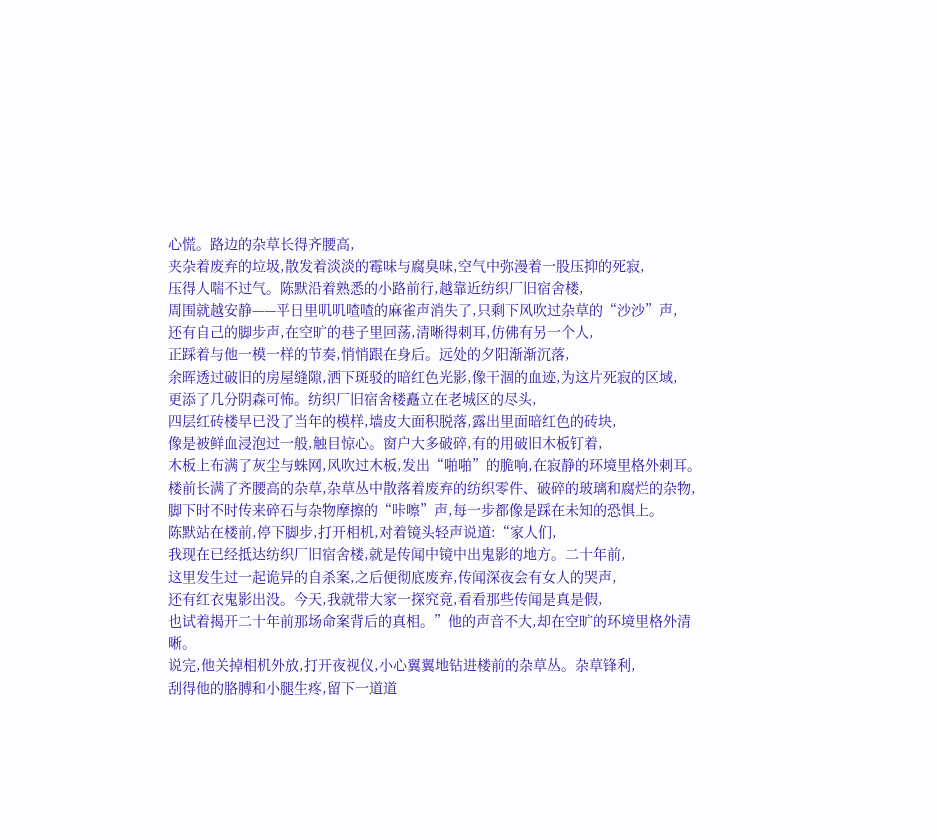心慌。路边的杂草长得齐腰高,
夹杂着废弃的垃圾,散发着淡淡的霉味与腐臭味,空气中弥漫着一股压抑的死寂,
压得人喘不过气。陈默沿着熟悉的小路前行,越靠近纺织厂旧宿舍楼,
周围就越安静——平日里叽叽喳喳的麻雀声消失了,只剩下风吹过杂草的“沙沙”声,
还有自己的脚步声,在空旷的巷子里回荡,清晰得刺耳,仿佛有另一个人,
正踩着与他一模一样的节奏,悄悄跟在身后。远处的夕阳渐渐沉落,
余晖透过破旧的房屋缝隙,洒下斑驳的暗红色光影,像干涸的血迹,为这片死寂的区域,
更添了几分阴森可怖。纺织厂旧宿舍楼矗立在老城区的尽头,
四层红砖楼早已没了当年的模样,墙皮大面积脱落,露出里面暗红色的砖块,
像是被鲜血浸泡过一般,触目惊心。窗户大多破碎,有的用破旧木板钉着,
木板上布满了灰尘与蛛网,风吹过木板,发出“啪啪”的脆响,在寂静的环境里格外刺耳。
楼前长满了齐腰高的杂草,杂草丛中散落着废弃的纺织零件、破碎的玻璃和腐烂的杂物,
脚下时不时传来碎石与杂物摩擦的“咔嚓”声,每一步都像是踩在未知的恐惧上。
陈默站在楼前,停下脚步,打开相机,对着镜头轻声说道:“家人们,
我现在已经抵达纺织厂旧宿舍楼,就是传闻中镜中出鬼影的地方。二十年前,
这里发生过一起诡异的自杀案,之后便彻底废弃,传闻深夜会有女人的哭声,
还有红衣鬼影出没。今天,我就带大家一探究竟,看看那些传闻是真是假,
也试着揭开二十年前那场命案背后的真相。”他的声音不大,却在空旷的环境里格外清晰。
说完,他关掉相机外放,打开夜视仪,小心翼翼地钻进楼前的杂草丛。杂草锋利,
刮得他的胳膊和小腿生疼,留下一道道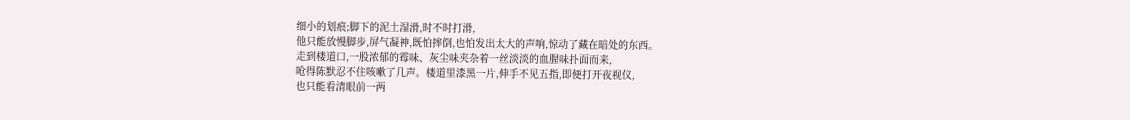细小的划痕;脚下的泥土湿滑,时不时打滑,
他只能放慢脚步,屏气凝神,既怕摔倒,也怕发出太大的声响,惊动了藏在暗处的东西。
走到楼道口,一股浓郁的霉味、灰尘味夹杂着一丝淡淡的血腥味扑面而来,
呛得陈默忍不住咳嗽了几声。楼道里漆黑一片,伸手不见五指,即便打开夜视仪,
也只能看清眼前一两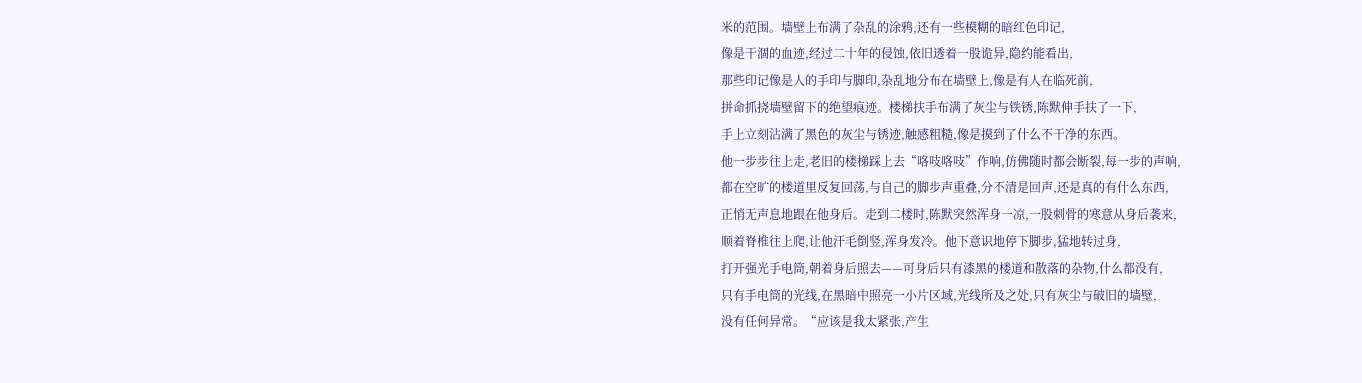米的范围。墙壁上布满了杂乱的涂鸦,还有一些模糊的暗红色印记,
像是干涸的血迹,经过二十年的侵蚀,依旧透着一股诡异,隐约能看出,
那些印记像是人的手印与脚印,杂乱地分布在墙壁上,像是有人在临死前,
拼命抓挠墙壁留下的绝望痕迹。楼梯扶手布满了灰尘与铁锈,陈默伸手扶了一下,
手上立刻沾满了黑色的灰尘与锈迹,触感粗糙,像是摸到了什么不干净的东西。
他一步步往上走,老旧的楼梯踩上去“咯吱咯吱”作响,仿佛随时都会断裂,每一步的声响,
都在空旷的楼道里反复回荡,与自己的脚步声重叠,分不清是回声,还是真的有什么东西,
正悄无声息地跟在他身后。走到二楼时,陈默突然浑身一凉,一股刺骨的寒意从身后袭来,
顺着脊椎往上爬,让他汗毛倒竖,浑身发冷。他下意识地停下脚步,猛地转过身,
打开强光手电筒,朝着身后照去——可身后只有漆黑的楼道和散落的杂物,什么都没有,
只有手电筒的光线,在黑暗中照亮一小片区域,光线所及之处,只有灰尘与破旧的墙壁,
没有任何异常。“应该是我太紧张,产生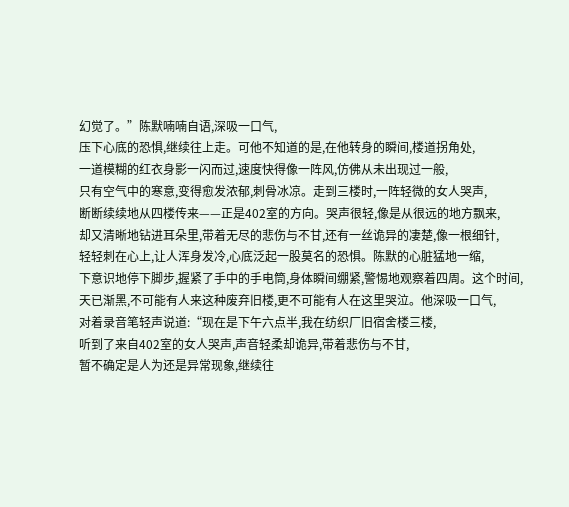幻觉了。”陈默喃喃自语,深吸一口气,
压下心底的恐惧,继续往上走。可他不知道的是,在他转身的瞬间,楼道拐角处,
一道模糊的红衣身影一闪而过,速度快得像一阵风,仿佛从未出现过一般,
只有空气中的寒意,变得愈发浓郁,刺骨冰凉。走到三楼时,一阵轻微的女人哭声,
断断续续地从四楼传来——正是402室的方向。哭声很轻,像是从很远的地方飘来,
却又清晰地钻进耳朵里,带着无尽的悲伤与不甘,还有一丝诡异的凄楚,像一根细针,
轻轻刺在心上,让人浑身发冷,心底泛起一股莫名的恐惧。陈默的心脏猛地一缩,
下意识地停下脚步,握紧了手中的手电筒,身体瞬间绷紧,警惕地观察着四周。这个时间,
天已渐黑,不可能有人来这种废弃旧楼,更不可能有人在这里哭泣。他深吸一口气,
对着录音笔轻声说道:“现在是下午六点半,我在纺织厂旧宿舍楼三楼,
听到了来自402室的女人哭声,声音轻柔却诡异,带着悲伤与不甘,
暂不确定是人为还是异常现象,继续往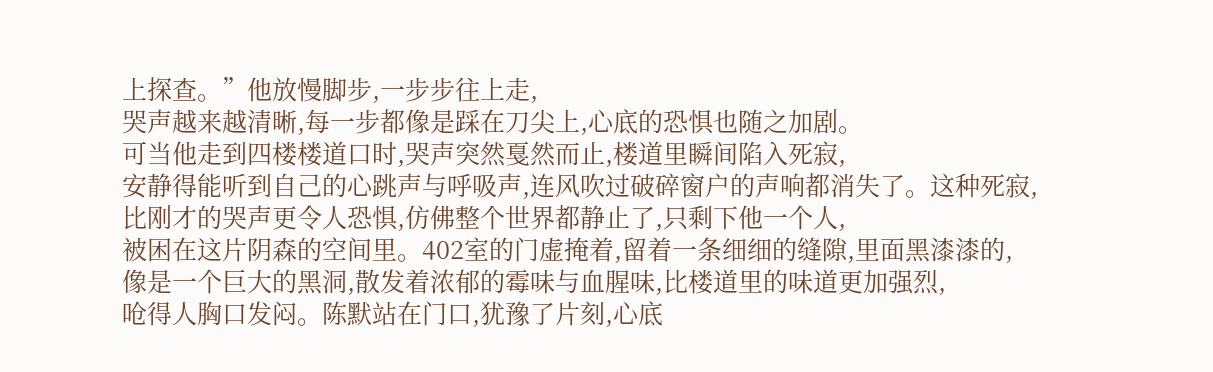上探查。”他放慢脚步,一步步往上走,
哭声越来越清晰,每一步都像是踩在刀尖上,心底的恐惧也随之加剧。
可当他走到四楼楼道口时,哭声突然戛然而止,楼道里瞬间陷入死寂,
安静得能听到自己的心跳声与呼吸声,连风吹过破碎窗户的声响都消失了。这种死寂,
比刚才的哭声更令人恐惧,仿佛整个世界都静止了,只剩下他一个人,
被困在这片阴森的空间里。402室的门虚掩着,留着一条细细的缝隙,里面黑漆漆的,
像是一个巨大的黑洞,散发着浓郁的霉味与血腥味,比楼道里的味道更加强烈,
呛得人胸口发闷。陈默站在门口,犹豫了片刻,心底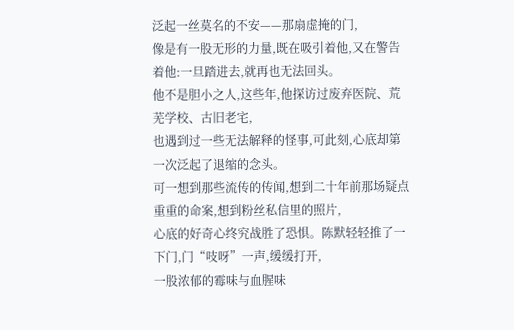泛起一丝莫名的不安——那扇虚掩的门,
像是有一股无形的力量,既在吸引着他,又在警告着他:一旦踏进去,就再也无法回头。
他不是胆小之人,这些年,他探访过废弃医院、荒芜学校、古旧老宅,
也遇到过一些无法解释的怪事,可此刻,心底却第一次泛起了退缩的念头。
可一想到那些流传的传闻,想到二十年前那场疑点重重的命案,想到粉丝私信里的照片,
心底的好奇心终究战胜了恐惧。陈默轻轻推了一下门,门“吱呀”一声,缓缓打开,
一股浓郁的霉味与血腥味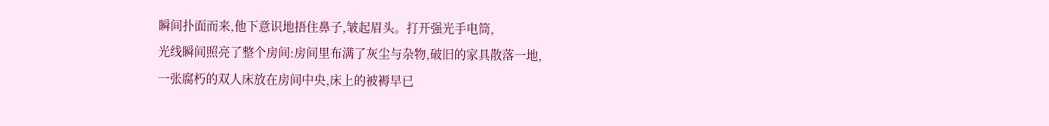瞬间扑面而来,他下意识地捂住鼻子,皱起眉头。打开强光手电筒,
光线瞬间照亮了整个房间:房间里布满了灰尘与杂物,破旧的家具散落一地,
一张腐朽的双人床放在房间中央,床上的被褥早已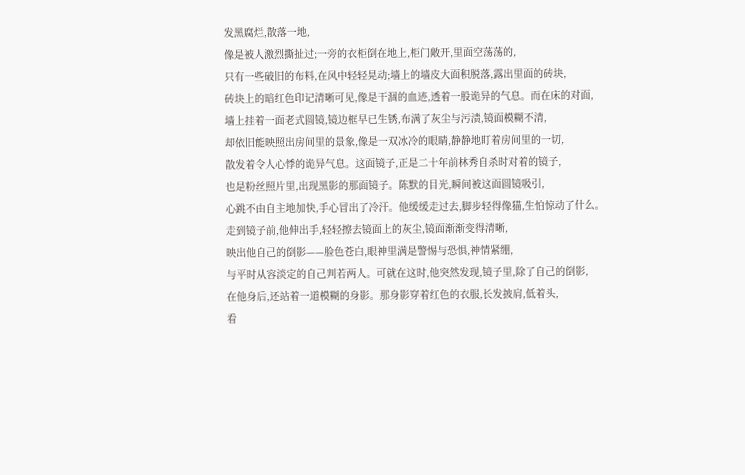发黑腐烂,散落一地,
像是被人激烈撕扯过;一旁的衣柜倒在地上,柜门敞开,里面空荡荡的,
只有一些破旧的布料,在风中轻轻晃动;墙上的墙皮大面积脱落,露出里面的砖块,
砖块上的暗红色印记清晰可见,像是干涸的血迹,透着一股诡异的气息。而在床的对面,
墙上挂着一面老式圆镜,镜边框早已生锈,布满了灰尘与污渍,镜面模糊不清,
却依旧能映照出房间里的景象,像是一双冰冷的眼睛,静静地盯着房间里的一切,
散发着令人心悸的诡异气息。这面镜子,正是二十年前林秀自杀时对着的镜子,
也是粉丝照片里,出现黑影的那面镜子。陈默的目光,瞬间被这面圆镜吸引,
心跳不由自主地加快,手心冒出了冷汗。他缓缓走过去,脚步轻得像猫,生怕惊动了什么。
走到镜子前,他伸出手,轻轻擦去镜面上的灰尘,镜面渐渐变得清晰,
映出他自己的倒影——脸色苍白,眼神里满是警惕与恐惧,神情紧绷,
与平时从容淡定的自己判若两人。可就在这时,他突然发现,镜子里,除了自己的倒影,
在他身后,还站着一道模糊的身影。那身影穿着红色的衣服,长发披肩,低着头,
看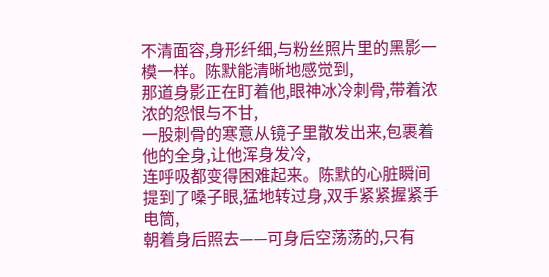不清面容,身形纤细,与粉丝照片里的黑影一模一样。陈默能清晰地感觉到,
那道身影正在盯着他,眼神冰冷刺骨,带着浓浓的怨恨与不甘,
一股刺骨的寒意从镜子里散发出来,包裹着他的全身,让他浑身发冷,
连呼吸都变得困难起来。陈默的心脏瞬间提到了嗓子眼,猛地转过身,双手紧紧握紧手电筒,
朝着身后照去——可身后空荡荡的,只有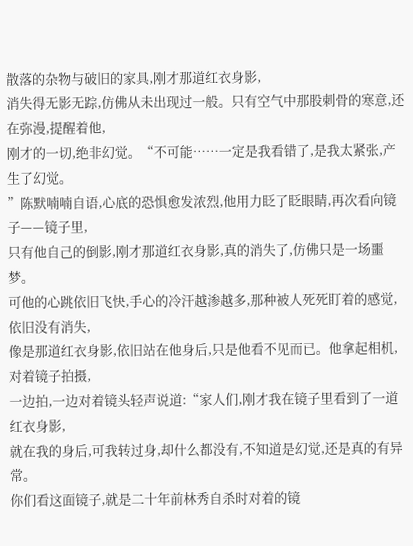散落的杂物与破旧的家具,刚才那道红衣身影,
消失得无影无踪,仿佛从未出现过一般。只有空气中那股刺骨的寒意,还在弥漫,提醒着他,
刚才的一切,绝非幻觉。“不可能……一定是我看错了,是我太紧张,产生了幻觉。
”陈默喃喃自语,心底的恐惧愈发浓烈,他用力眨了眨眼睛,再次看向镜子——镜子里,
只有他自己的倒影,刚才那道红衣身影,真的消失了,仿佛只是一场噩梦。
可他的心跳依旧飞快,手心的冷汗越渗越多,那种被人死死盯着的感觉,依旧没有消失,
像是那道红衣身影,依旧站在他身后,只是他看不见而已。他拿起相机,对着镜子拍摄,
一边拍,一边对着镜头轻声说道:“家人们,刚才我在镜子里看到了一道红衣身影,
就在我的身后,可我转过身,却什么都没有,不知道是幻觉,还是真的有异常。
你们看这面镜子,就是二十年前林秀自杀时对着的镜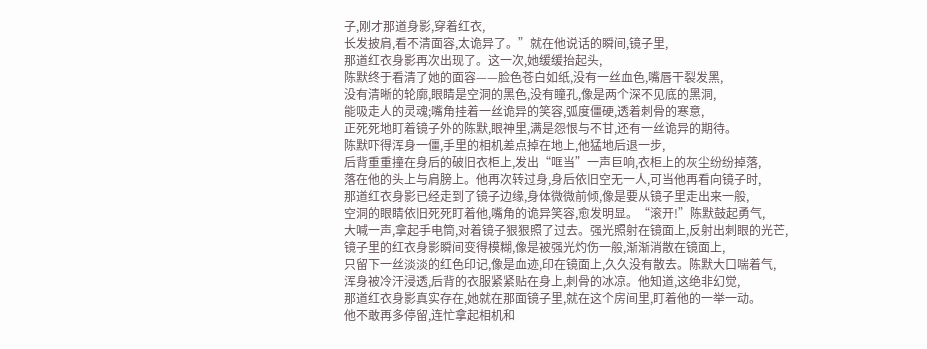子,刚才那道身影,穿着红衣,
长发披肩,看不清面容,太诡异了。”就在他说话的瞬间,镜子里,
那道红衣身影再次出现了。这一次,她缓缓抬起头,
陈默终于看清了她的面容——脸色苍白如纸,没有一丝血色,嘴唇干裂发黑,
没有清晰的轮廓,眼睛是空洞的黑色,没有瞳孔,像是两个深不见底的黑洞,
能吸走人的灵魂;嘴角挂着一丝诡异的笑容,弧度僵硬,透着刺骨的寒意,
正死死地盯着镜子外的陈默,眼神里,满是怨恨与不甘,还有一丝诡异的期待。
陈默吓得浑身一僵,手里的相机差点掉在地上,他猛地后退一步,
后背重重撞在身后的破旧衣柜上,发出“哐当”一声巨响,衣柜上的灰尘纷纷掉落,
落在他的头上与肩膀上。他再次转过身,身后依旧空无一人,可当他再看向镜子时,
那道红衣身影已经走到了镜子边缘,身体微微前倾,像是要从镜子里走出来一般,
空洞的眼睛依旧死死盯着他,嘴角的诡异笑容,愈发明显。“滚开!”陈默鼓起勇气,
大喊一声,拿起手电筒,对着镜子狠狠照了过去。强光照射在镜面上,反射出刺眼的光芒,
镜子里的红衣身影瞬间变得模糊,像是被强光灼伤一般,渐渐消散在镜面上,
只留下一丝淡淡的红色印记,像是血迹,印在镜面上,久久没有散去。陈默大口喘着气,
浑身被冷汗浸透,后背的衣服紧紧贴在身上,刺骨的冰凉。他知道,这绝非幻觉,
那道红衣身影真实存在,她就在那面镜子里,就在这个房间里,盯着他的一举一动。
他不敢再多停留,连忙拿起相机和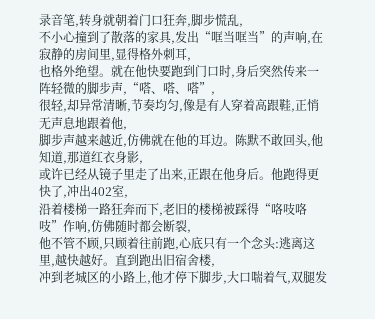录音笔,转身就朝着门口狂奔,脚步慌乱,
不小心撞到了散落的家具,发出“哐当哐当”的声响,在寂静的房间里,显得格外刺耳,
也格外绝望。就在他快要跑到门口时,身后突然传来一阵轻微的脚步声,“嗒、嗒、嗒”,
很轻,却异常清晰,节奏均匀,像是有人穿着高跟鞋,正悄无声息地跟着他,
脚步声越来越近,仿佛就在他的耳边。陈默不敢回头,他知道,那道红衣身影,
或许已经从镜子里走了出来,正跟在他身后。他跑得更快了,冲出402室,
沿着楼梯一路狂奔而下,老旧的楼梯被踩得“咯吱咯吱”作响,仿佛随时都会断裂,
他不管不顾,只顾着往前跑,心底只有一个念头:逃离这里,越快越好。直到跑出旧宿舍楼,
冲到老城区的小路上,他才停下脚步,大口喘着气,双腿发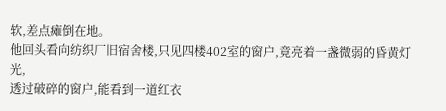软,差点瘫倒在地。
他回头看向纺织厂旧宿舍楼,只见四楼402室的窗户,竟亮着一盏微弱的昏黄灯光,
透过破碎的窗户,能看到一道红衣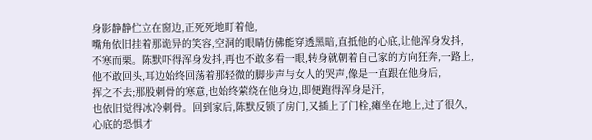身影静静伫立在窗边,正死死地盯着他,
嘴角依旧挂着那诡异的笑容,空洞的眼睛仿佛能穿透黑暗,直抵他的心底,让他浑身发抖,
不寒而栗。陈默吓得浑身发抖,再也不敢多看一眼,转身就朝着自己家的方向狂奔,一路上,
他不敢回头,耳边始终回荡着那轻微的脚步声与女人的哭声,像是一直跟在他身后,
挥之不去;那股刺骨的寒意,也始终萦绕在他身边,即便跑得浑身是汗,
也依旧觉得冰冷刺骨。回到家后,陈默反锁了房门,又插上了门栓,瘫坐在地上,过了很久,
心底的恐惧才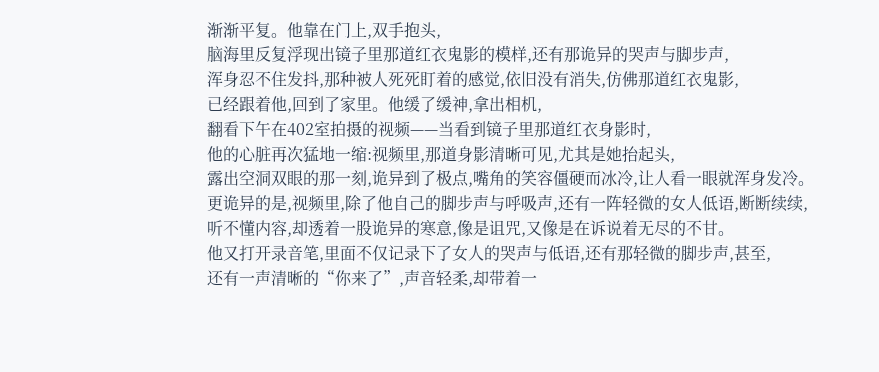渐渐平复。他靠在门上,双手抱头,
脑海里反复浮现出镜子里那道红衣鬼影的模样,还有那诡异的哭声与脚步声,
浑身忍不住发抖,那种被人死死盯着的感觉,依旧没有消失,仿佛那道红衣鬼影,
已经跟着他,回到了家里。他缓了缓神,拿出相机,
翻看下午在402室拍摄的视频——当看到镜子里那道红衣身影时,
他的心脏再次猛地一缩:视频里,那道身影清晰可见,尤其是她抬起头,
露出空洞双眼的那一刻,诡异到了极点,嘴角的笑容僵硬而冰冷,让人看一眼就浑身发冷。
更诡异的是,视频里,除了他自己的脚步声与呼吸声,还有一阵轻微的女人低语,断断续续,
听不懂内容,却透着一股诡异的寒意,像是诅咒,又像是在诉说着无尽的不甘。
他又打开录音笔,里面不仅记录下了女人的哭声与低语,还有那轻微的脚步声,甚至,
还有一声清晰的“你来了”,声音轻柔,却带着一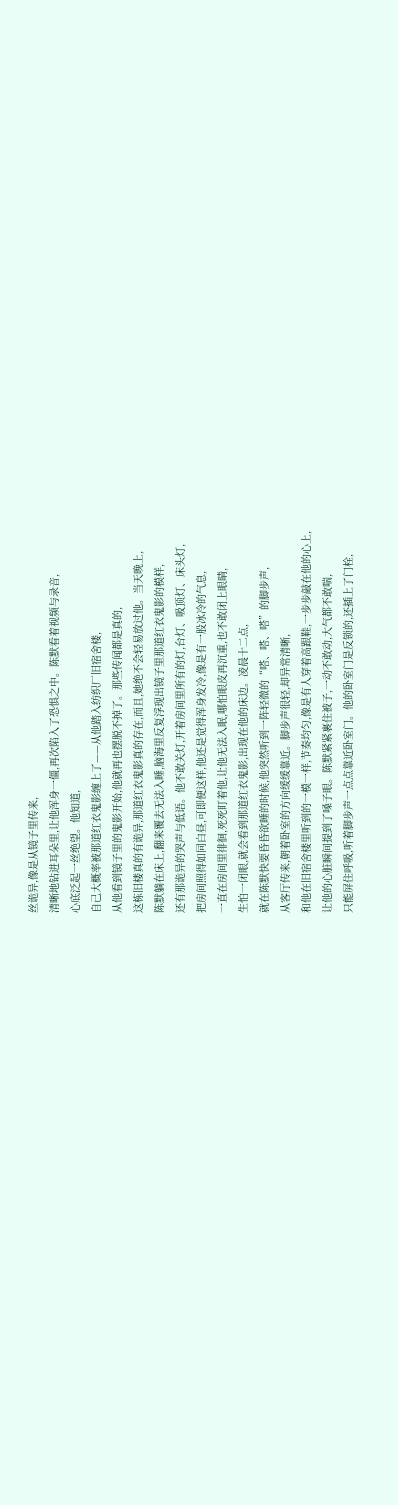丝诡异,像是从镜子里传来,
清晰地钻进耳朵里,让他浑身一僵,再次陷入了恐惧之中。陈默看着视频与录音,
心底泛起一丝绝望。他知道,
自己大概率被那道红衣鬼影缠上了——从他踏入纺织厂旧宿舍楼,
从他看到镜子里的鬼影开始,他就再也摆脱不掉了。那些传闻都是真的,
这栋旧楼真的有诡异,那道红衣鬼影真的存在,而且,她绝不会轻易放过他。当天晚上,
陈默躺在床上,翻来覆去无法入睡,脑海里反复浮现出镜子里那道红衣鬼影的模样,
还有那诡异的哭声与低语。他不敢关灯,开着房间里所有的灯,台灯、吸顶灯、床头灯,
把房间照得如同白昼,可即便这样,他还是觉得浑身发冷,像是有一股冰冷的气息,
一直在房间里徘徊,死死盯着他,让他无法入眠,哪怕眼皮再沉重,也不敢闭上眼睛,
生怕一闭眼,就会看到那道红衣鬼影,出现在他的床边。凌晨十二点,
就在陈默快要昏昏欲睡的时候,他突然听到一阵轻微的“嗒、嗒、嗒”的脚步声,
从客厅传来,朝着卧室的方向缓缓靠近。脚步声很轻,却异常清晰,
和他在旧宿舍楼里听到的一模一样,节奏均匀,像是有人穿着高跟鞋,一步步敲在他的心上,
让他的心脏瞬间提到了嗓子眼。陈默紧紧裹住被子,一动不敢动,大气都不敢喘,
只能屏住呼吸,听着脚步声一点点靠近卧室门。他的卧室门是反锁的,还插上了门栓,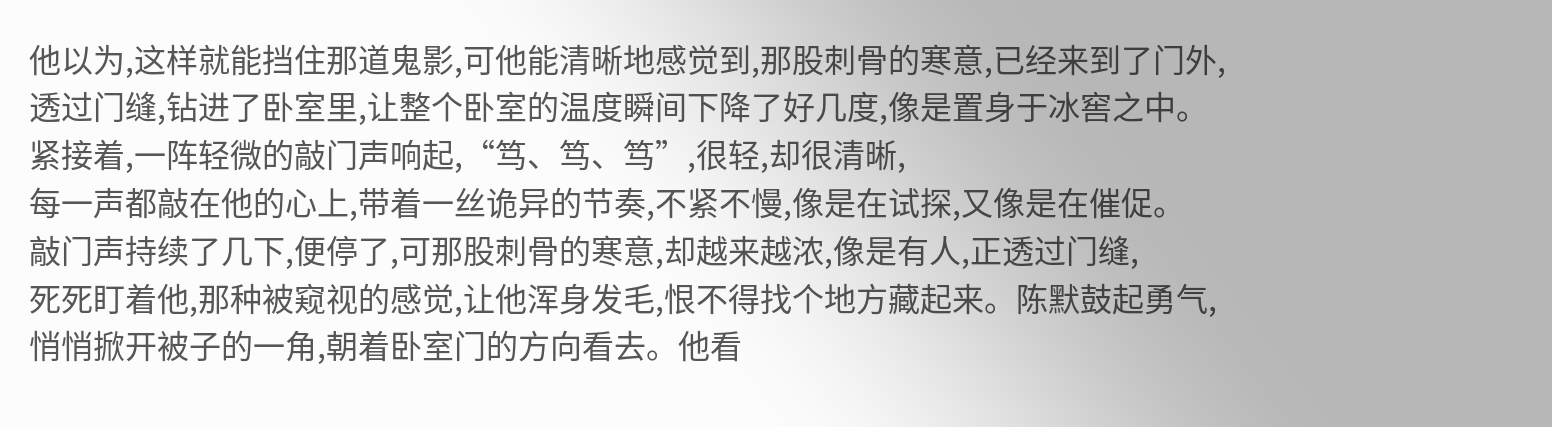他以为,这样就能挡住那道鬼影,可他能清晰地感觉到,那股刺骨的寒意,已经来到了门外,
透过门缝,钻进了卧室里,让整个卧室的温度瞬间下降了好几度,像是置身于冰窖之中。
紧接着,一阵轻微的敲门声响起,“笃、笃、笃”,很轻,却很清晰,
每一声都敲在他的心上,带着一丝诡异的节奏,不紧不慢,像是在试探,又像是在催促。
敲门声持续了几下,便停了,可那股刺骨的寒意,却越来越浓,像是有人,正透过门缝,
死死盯着他,那种被窥视的感觉,让他浑身发毛,恨不得找个地方藏起来。陈默鼓起勇气,
悄悄掀开被子的一角,朝着卧室门的方向看去。他看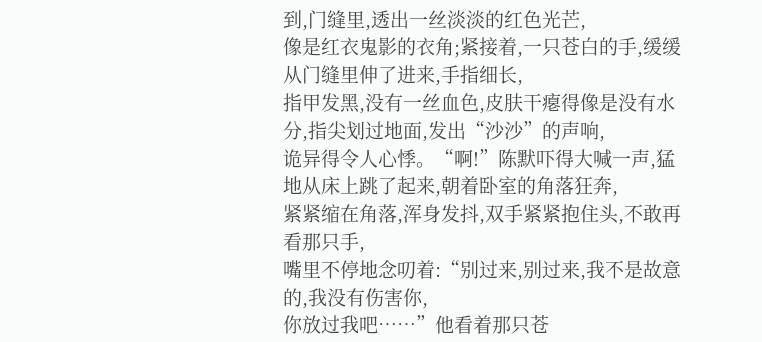到,门缝里,透出一丝淡淡的红色光芒,
像是红衣鬼影的衣角;紧接着,一只苍白的手,缓缓从门缝里伸了进来,手指细长,
指甲发黑,没有一丝血色,皮肤干瘪得像是没有水分,指尖划过地面,发出“沙沙”的声响,
诡异得令人心悸。“啊!”陈默吓得大喊一声,猛地从床上跳了起来,朝着卧室的角落狂奔,
紧紧缩在角落,浑身发抖,双手紧紧抱住头,不敢再看那只手,
嘴里不停地念叨着:“别过来,别过来,我不是故意的,我没有伤害你,
你放过我吧……”他看着那只苍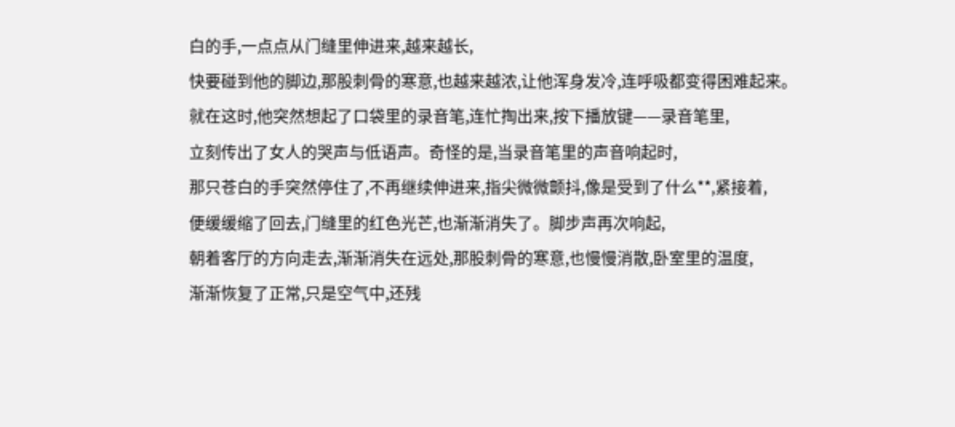白的手,一点点从门缝里伸进来,越来越长,
快要碰到他的脚边,那股刺骨的寒意,也越来越浓,让他浑身发冷,连呼吸都变得困难起来。
就在这时,他突然想起了口袋里的录音笔,连忙掏出来,按下播放键——录音笔里,
立刻传出了女人的哭声与低语声。奇怪的是,当录音笔里的声音响起时,
那只苍白的手突然停住了,不再继续伸进来,指尖微微颤抖,像是受到了什么**,紧接着,
便缓缓缩了回去,门缝里的红色光芒,也渐渐消失了。脚步声再次响起,
朝着客厅的方向走去,渐渐消失在远处,那股刺骨的寒意,也慢慢消散,卧室里的温度,
渐渐恢复了正常,只是空气中,还残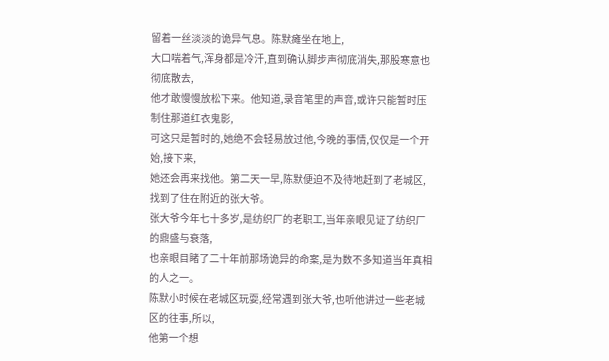留着一丝淡淡的诡异气息。陈默瘫坐在地上,
大口喘着气,浑身都是冷汗,直到确认脚步声彻底消失,那股寒意也彻底散去,
他才敢慢慢放松下来。他知道,录音笔里的声音,或许只能暂时压制住那道红衣鬼影,
可这只是暂时的,她绝不会轻易放过他,今晚的事情,仅仅是一个开始,接下来,
她还会再来找他。第二天一早,陈默便迫不及待地赶到了老城区,找到了住在附近的张大爷。
张大爷今年七十多岁,是纺织厂的老职工,当年亲眼见证了纺织厂的鼎盛与衰落,
也亲眼目睹了二十年前那场诡异的命案,是为数不多知道当年真相的人之一。
陈默小时候在老城区玩耍,经常遇到张大爷,也听他讲过一些老城区的往事,所以,
他第一个想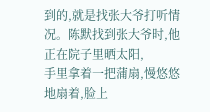到的,就是找张大爷打听情况。陈默找到张大爷时,他正在院子里晒太阳,
手里拿着一把蒲扇,慢悠悠地扇着,脸上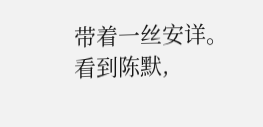带着一丝安详。看到陈默,